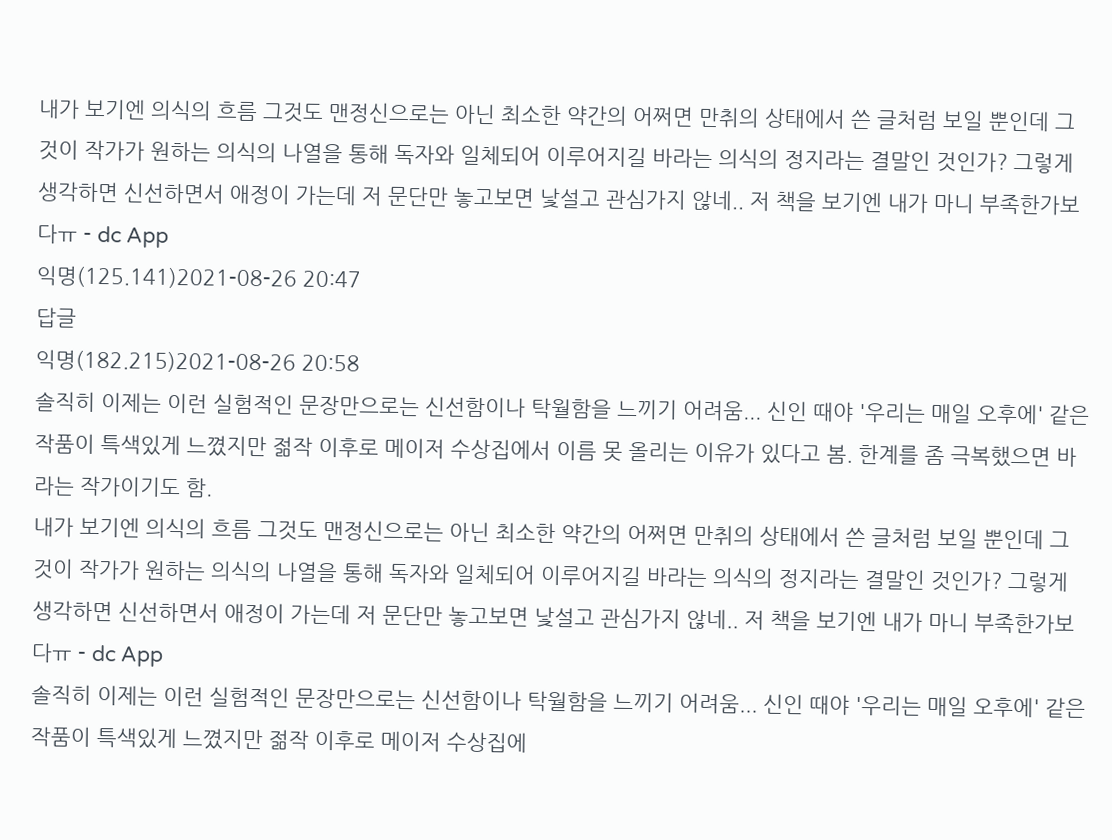내가 보기엔 의식의 흐름 그것도 맨정신으로는 아닌 최소한 약간의 어쩌면 만취의 상태에서 쓴 글처럼 보일 뿐인데 그것이 작가가 원하는 의식의 나열을 통해 독자와 일체되어 이루어지길 바라는 의식의 정지라는 결말인 것인가? 그렇게 생각하면 신선하면서 애정이 가는데 저 문단만 놓고보면 낯설고 관심가지 않네.. 저 책을 보기엔 내가 마니 부족한가보다ㅠ - dc App
익명(125.141)2021-08-26 20:47
답글
익명(182.215)2021-08-26 20:58
솔직히 이제는 이런 실험적인 문장만으로는 신선함이나 탁월함을 느끼기 어려움... 신인 때야 '우리는 매일 오후에' 같은 작품이 특색있게 느꼈지만 젊작 이후로 메이저 수상집에서 이름 못 올리는 이유가 있다고 봄. 한계를 좀 극복했으면 바라는 작가이기도 함.
내가 보기엔 의식의 흐름 그것도 맨정신으로는 아닌 최소한 약간의 어쩌면 만취의 상태에서 쓴 글처럼 보일 뿐인데 그것이 작가가 원하는 의식의 나열을 통해 독자와 일체되어 이루어지길 바라는 의식의 정지라는 결말인 것인가? 그렇게 생각하면 신선하면서 애정이 가는데 저 문단만 놓고보면 낯설고 관심가지 않네.. 저 책을 보기엔 내가 마니 부족한가보다ㅠ - dc App
솔직히 이제는 이런 실험적인 문장만으로는 신선함이나 탁월함을 느끼기 어려움... 신인 때야 '우리는 매일 오후에' 같은 작품이 특색있게 느꼈지만 젊작 이후로 메이저 수상집에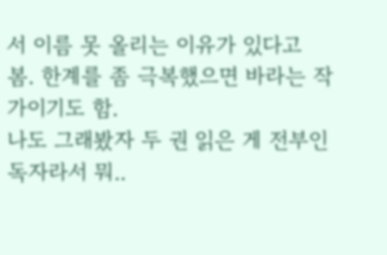서 이름 못 올리는 이유가 있다고 봄. 한계를 좀 극복했으면 바라는 작가이기도 함.
나도 그래봤자 두 권 읽은 게 전부인 독자라서 뭐..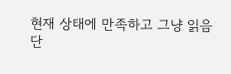현재 상태에 만족하고 그냥 읽음
단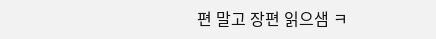편 말고 장편 읽으샘 ㅋ